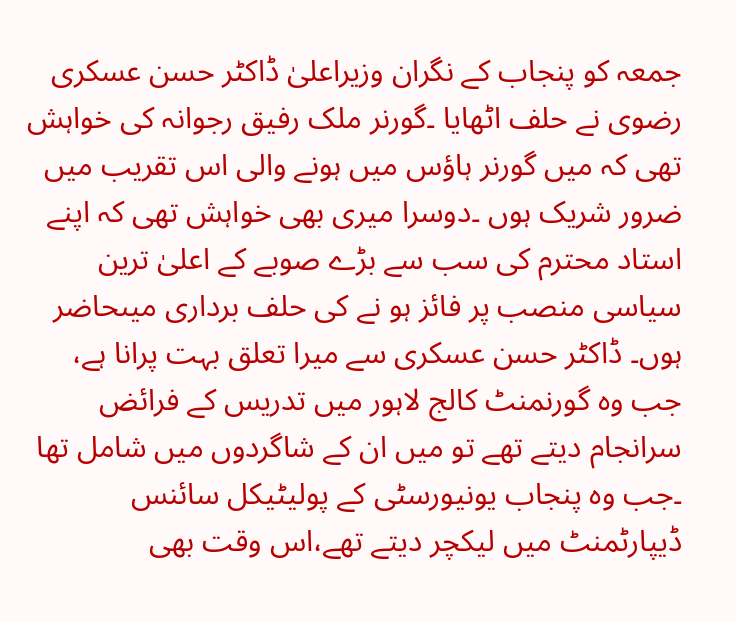جمعہ کو پنجاب کے نگران وزیراعلیٰ ڈاکٹر حسن عسکری رضوی نے حلف اٹھایا ۔گورنر ملک رفیق رجوانہ کی خواہش تھی کہ میں گورنر ہاؤس میں ہونے والی اس تقریب میں ضرور شریک ہوں ۔دوسرا میری بھی خواہش تھی کہ اپنے استاد محترم کی سب سے بڑے صوبے کے اعلیٰ ترین سیاسی منصب پر فائز ہو نے کی حلف برداری میںحاضر ہوں۔ ڈاکٹر حسن عسکری سے میرا تعلق بہت پرانا ہے، جب وہ گورنمنٹ کالج لاہور میں تدریس کے فرائض سرانجام دیتے تھے تو میں ان کے شاگردوں میں شامل تھا ۔جب وہ پنجاب یونیورسٹی کے پولیٹیکل سائنس ڈیپارٹمنٹ میں لیکچر دیتے تھے،اس وقت بھی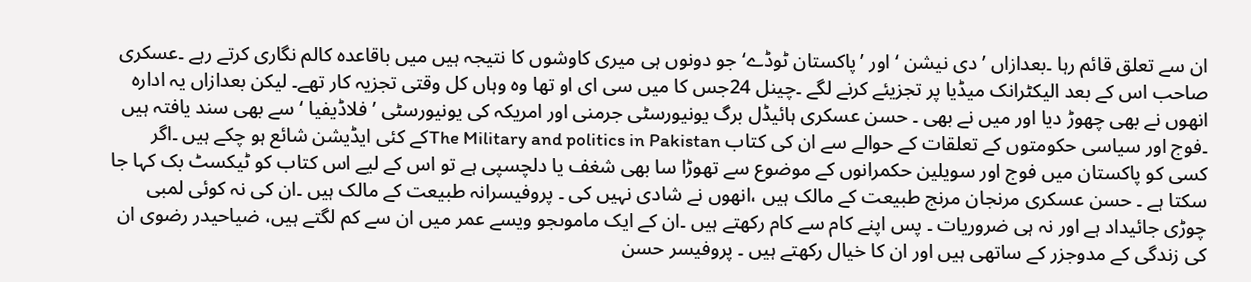ان سے تعلق قائم رہا ۔بعدازاں ’دی نیشن ‘اور ’پاکستان ٹوڈے‘جو دونوں ہی میری کاوشوں کا نتیجہ ہیں میں باقاعدہ کالم نگاری کرتے رہے ۔عسکری صاحب اس کے بعد الیکٹرانک میڈیا پر تجزیئے کرنے لگے ۔چینل 24جس کا میں سی ای او تھا وہ وہاں کل وقتی تجزیہ کار تھے۔ لیکن بعدازاں یہ ادارہ انھوں نے بھی چھوڑ دیا اور میں نے بھی ۔ حسن عسکری ہائیڈل برگ یونیورسٹی جرمنی اور امریکہ کی یونیورسٹی ’فلاڈیفیا ‘سے بھی سند یافتہ ہیں ۔فوج اور سیاسی حکومتوں کے تعلقات کے حوالے سے ان کی کتاب The Military and politics in Pakistanکے کئی ایڈیشن شائع ہو چکے ہیں ۔اگر کسی کو پاکستان میں فوج اور سویلین حکمرانوں کے موضوع سے تھوڑا سا بھی شغف یا دلچسپی ہے تو اس کے لیے اس کتاب کو ٹیکسٹ بک کہا جا سکتا ہے ۔ حسن عسکری مرنجان مرنج طبیعت کے مالک ہیں ،انھوں نے شادی نہیں کی ۔ پروفیسرانہ طبیعت کے مالک ہیں ۔ان کی نہ کوئی لمبی چوڑی جائیداد ہے اور نہ ہی ضروریات ۔ پس اپنے کام سے کام رکھتے ہیں ۔ان کے ایک ماموںجو ویسے عمر میں ان سے کم لگتے ہیں، ضیاحیدر رضوی ان کی زندگی کے مدوجزر کے ساتھی ہیں اور ان کا خیال رکھتے ہیں ۔ پروفیسر حسن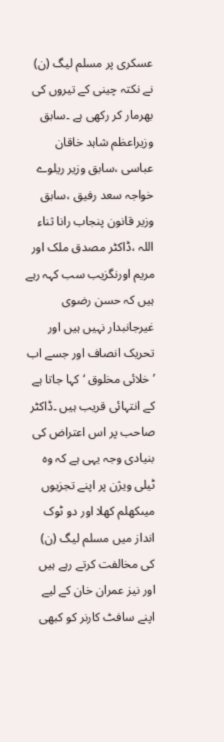عسکری پر مسلم لیگ (ن) نے نکتہ چینی کے تیروں کی بھرمار کر رکھی ہے ۔سابق وزیراعظم شاہد خاقان عباسی ،سابق وزیر ریلوے خواجہ سعد رفیق ،سابق وزیر قانون پنجاب رانا ثناء اللہ ،ڈاکٹر مصدق ملک اور مریم اورنگزیب سب کہہ رہے ہیں کہ حسن رضوی غیرجانبدار نہیں ہیں اور تحریک انصاف اور جسے اب ’خلائی مخلوق ‘ کہا جاتا ہے کے انتہائی قریب ہیں ۔ڈاکٹر صاحب پر اس اعتراض کی بنیادی وجہ یہی ہے کہ وہ ٹیلی ویژن پر اپنے تجزیوں میںکھلم کھلا اور دو ٹوک انداز میں مسلم لیگ (ن) کی مخالفت کرتے رہے ہیں اور نیز عمران خان کے لیے اپنے سافٹ کارنر کو کبھی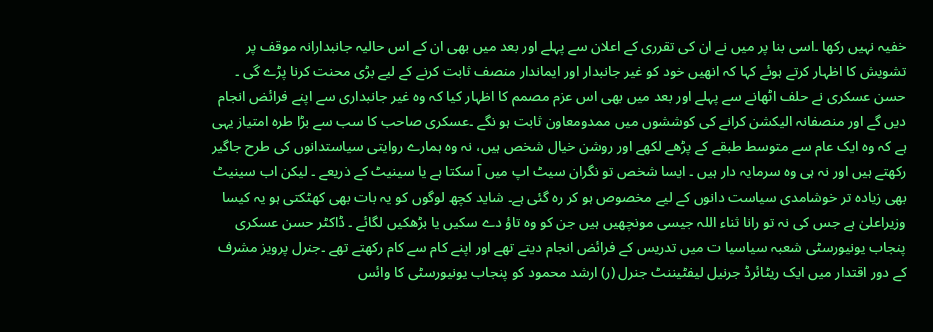خفیہ نہیں رکھا ۔اسی بنا پر میں نے ان کی تقرری کے اعلان سے پہلے اور بعد میں بھی ان کے اس حالیہ جانبدارانہ موقف پر تشویش کا اظہار کرتے ہوئے کہا کہ انھیں خود کو غیر جانبدار اور ایماندار منصف ثابت کرنے کے لیے بڑی محنت کرنا پڑے گی ۔ حسن عسکری نے حلف اٹھانے سے پہلے اور بعد میں بھی اس عزم مصمم کا اظہار کیا کہ وہ غیر جانبداری سے اپنے فرائض انجام دیں گے اور منصفانہ الیکشن کرانے کی کوششوں میں ممدومعاون ثابت ہو نگے ۔عسکری صاحب کا سب سے بڑا طرہ امتیاز یہی ہے کہ وہ ایک عام سے متوسط طبقے کے پڑھے لکھے اور روشن خیال شخص ہیں، نہ وہ ہمارے روایتی سیاستدانوں کی طرح جاگیر رکھتے ہیں اور نہ ہی وہ سرمایہ دار ہیں ۔ ایسا شخص تو نگران سیٹ اپ میں آ سکتا ہے یا سینیٹ کے ذریعے ۔ لیکن اب سینیٹ بھی زیادہ تر خوشامدی سیاست دانوں کے لیے مخصوص ہو کر رہ گئی ہے۔ شاید کچھ لوگوں کو یہ بات بھی کھٹکتی ہو یہ کیسا وزیراعلیٰ ہے جس کی نہ تو رانا ثناء اللہ جیسی مونچھیں ہیں جن کو وہ تاؤ دے سکیں یا بڑھکیں لگائے ۔ ڈاکٹر حسن عسکری پنجاب یونیورسٹی شعبہ سیاسیا ت میں تدریس کے فرائض انجام دیتے تھے اور اپنے کام سے کام رکھتے تھے ۔جنرل پرویز مشرف کے دور اقتدار میں ایک ریٹائرڈ جرنیل لیفٹیننٹ جنرل (ر) ارشد محمود کو پنجاب یونیورسٹی کا وائس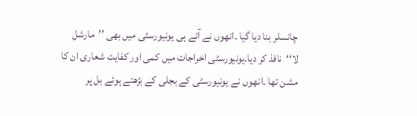چانسلر بنا دیا گیا ۔انھوں نے آتے ہی یونیورسٹی میں بھی ’’مارشل لا‘‘نافذ کر دیا۔یونیورسٹی اخراجات میں کمی اور کفایت شعاری ان کا مشن تھا ۔انھوں نے یونیورسٹی کے بجلی کے بڑھتے ہوئے بل پر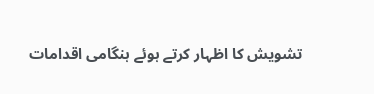تشویش کا اظہار کرتے ہوئے ہنگامی اقدامات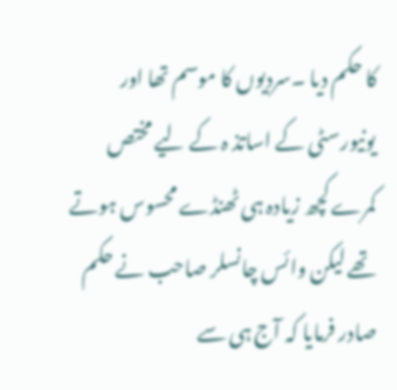کا حکم دیا ۔سردیوں کا موسم تھا اور یونیورسٹی کے اساتذ ہ کے لیے مختص کمرے کچھ زیادہ ہی ٹھنڈے محسوس ہوتے تھے لیکن وائس چانسلر صاحب نے حکم صادر فرمایا کہ آج ہی سے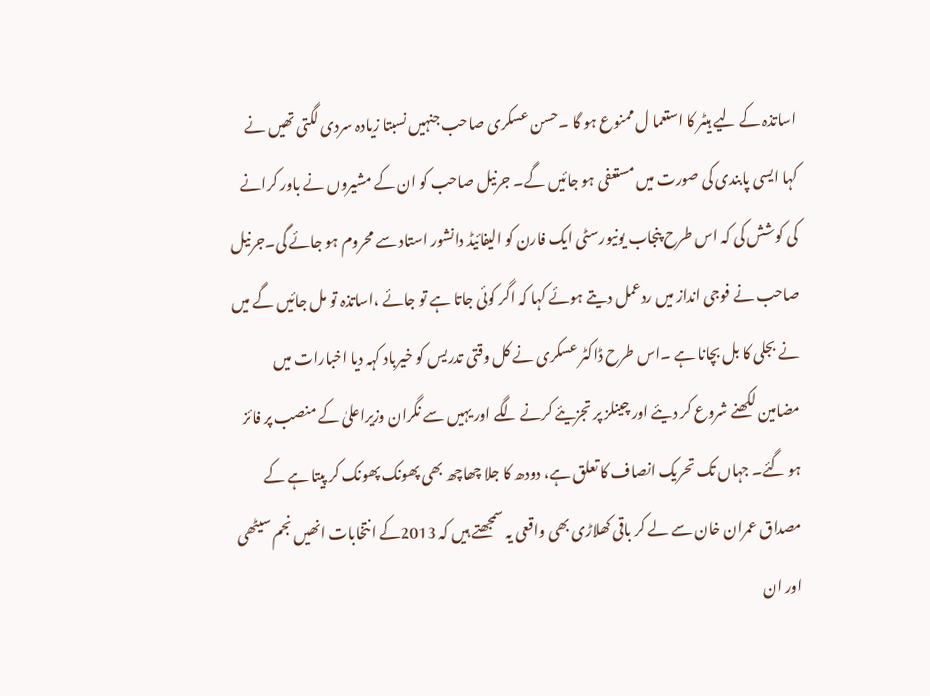اساتذہ کے لیے ہیٹر کا استعما ل ممنوع ہو گا ۔حسن عسکری صاحب جنہیں نسبتا زیادہ سردی لگتی تھیں نے کہا ایسی پابندی کی صورت میں مستعفی ہو جائیں گے۔ جرنیل صاحب کو ان کے مشیروں نے باور کرانے کی کوشش کی کہ اس طرح پنجاب یونیورسٹی ایک فارن کو الیفائیڈ دانشور استاد سے محروم ہو جائے گی۔جرنیل صاحب نے فوجی انداز میں ردعمل دیتے ہوئے کہا کہ اگر کوئی جاتا ہے تو جائے ،اساتذہ تو مل جائیں گے میں نے بجلی کا بل بچانا ہے ۔اس طرح ڈاکٹر عسکری نے کل وقتی تدریس کو خیرباد کہہ دیا اخبارات میں مضامین لکھنے شروع کر دیئے اور چینلز پر تجزیئے کرنے لگے اور یہیں سے نگران وزیراعلیٰ کے منصب پر فائز ہو گئے۔ جہاں تک تحریک انصاف کا تعلق ہے، دودھ کا جلا چھاچھ بھی پھونک پھونک کر پیتا ہے کے مصداق عمران خان سے لے کر باقی کھلاڑی بھی واقعی یہ سمجھتے ہیں کہ 2013کے انتخابات انھیں نجم سیٹھی اور ان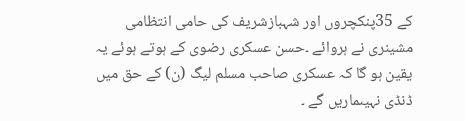کے 35پنکچروں اور شہبازشریف کی حامی انتظامی مشینری نے ہروائے ۔حسن عسکری رضوی کے ہوتے ہوئے یہ یقین ہو گا کہ عسکری صاحب مسلم لیگ (ن) کے حق میں ڈنڈی نہیںماریں گے ۔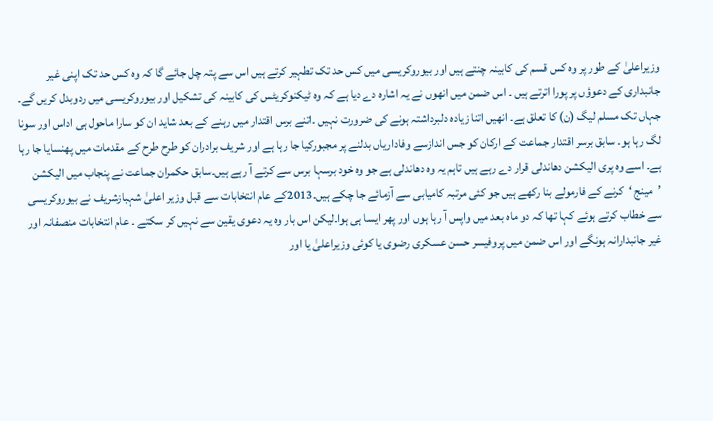وزیراعلیٰ کے طور پر وہ کس قسم کی کابینہ چنتے ہیں اور بیوروکریسی میں کس حد تک تطہیر کرتے ہیں اس سے پتہ چل جائے گا کہ وہ کس حد تک اپنی غیر جانبداری کے دعوؤں پر پورا اترتے ہیں ۔ اس ضمن میں انھوں نے یہ اشارہ دے دیا ہے کہ وہ ٹیکنوکریٹس کی کابینہ کی تشکیل اور بیوروکریسی میں ردوبدل کریں گے۔ جہاں تک مسلم لیگ (ن) کا تعلق ہے۔ انھیں اتنا زیادہ دلبرداشتہ ہونے کی ضرورت نہیں ۔اتنے برس اقتدار میں رہنے کے بعد شاید ان کو سارا ماحول ہی اداس اور سونا لگ رہا ہو۔ سابق برسر اقتدار جماعت کے ارکان کو جس اندازسے وفاداریاں بدلنے پر مجبورکیا جا رہا ہے اور شریف برادران کو طرح طرح کے مقدمات میں پھنسایا جا رہا ہے۔ اسے وہ پری الیکشن دھاندلی قرار دے رہے ہیں تاہم یہ وہ دھاندلی ہے جو وہ خود برسہا برس سے کرتے آ رہے ہیں۔سابق حکمران جماعت نے پنجاب میں الیکشن ’مینج ‘کرنے کے فارمولے بنا رکھے ہیں جو کئی مرتبہ کامیابی سے آزمائے جا چکے ہیں۔2013کے عام انتخابات سے قبل وزیر اعلیٰ شہبازشریف نے بیوروکریسی سے خطاب کرتے ہوئے کہا تھا کہ دو ماہ بعد میں واپس آ رہا ہوں اور پھر ایسا ہی ہوا۔لیکن اس بار وہ یہ دعوی یقین سے نہیں کر سکتے ۔ عام انتخابات منصفانہ اور غیر جانبدارانہ ہونگے اور اس ضمن میں پروفیسر حسن عسکری رضوی یا کوئی وزیراعلیٰ یا اور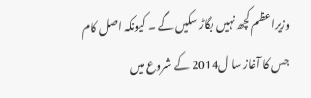وزیراعظم کچھ نہیں بگاڑ سکیں گے ۔ کیونکہ اصل کام جس کا آغاز سا ل2014 کے شروع میں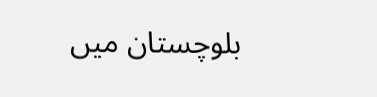بلوچستان میں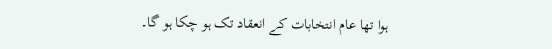ہوا تھا عام انتخابات کے انعقاد تک ہو چکا ہو گا۔